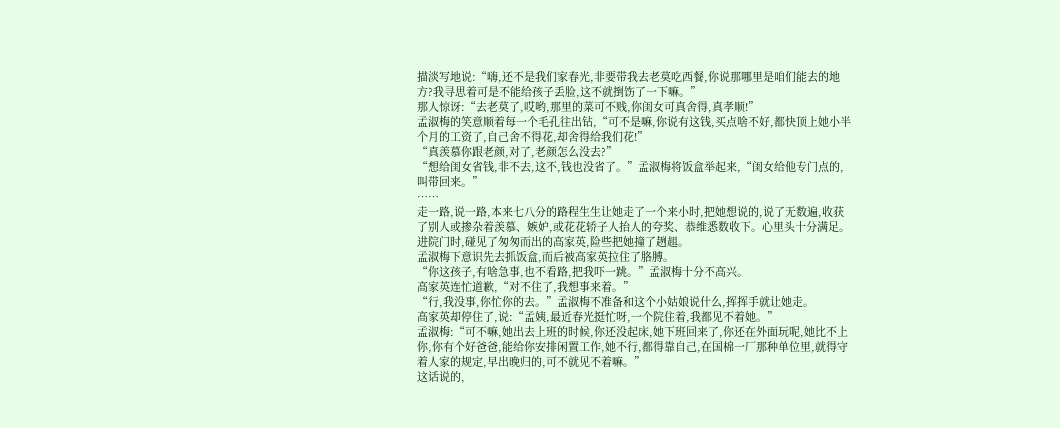描淡写地说:“嗨,还不是我们家春光,非要带我去老莫吃西餐,你说那哪里是咱们能去的地方?我寻思着可是不能给孩子丢脸,这不就捯饬了一下嘛。”
那人惊讶:“去老莫了,哎哟,那里的菜可不贱,你闺女可真舍得,真孝顺!”
孟淑梅的笑意顺着每一个毛孔往出钻,“可不是嘛,你说有这钱,买点啥不好,都快顶上她小半个月的工资了,自己舍不得花,却舍得给我们花!”
“真羡慕你跟老颜,对了,老颜怎么没去?”
“想给闺女省钱,非不去,这不,钱也没省了。”孟淑梅将饭盒举起来,“闺女给他专门点的,叫带回来。”
……
走一路,说一路,本来七八分的路程生生让她走了一个来小时,把她想说的,说了无数遍,收获了别人或掺杂着羡慕、嫉妒,或花花轿子人抬人的夸奖、恭维悉数收下。心里头十分满足。
进院门时,碰见了匆匆而出的高家英,险些把她撞了趔趄。
孟淑梅下意识先去抓饭盒,而后被高家英拉住了胳膊。
“你这孩子,有啥急事,也不看路,把我吓一跳。”孟淑梅十分不高兴。
高家英连忙道歉,“对不住了,我想事来着。”
“行,我没事,你忙你的去。”孟淑梅不准备和这个小姑娘说什么,挥挥手就让她走。
高家英却停住了,说:“孟姨,最近春光挺忙呀,一个院住着,我都见不着她。”
孟淑梅:“可不嘛,她出去上班的时候,你还没起床,她下班回来了,你还在外面玩呢,她比不上你,你有个好爸爸,能给你安排闲置工作,她不行,都得靠自己,在国棉一厂那种单位里,就得守着人家的规定,早出晚归的,可不就见不着嘛。”
这话说的,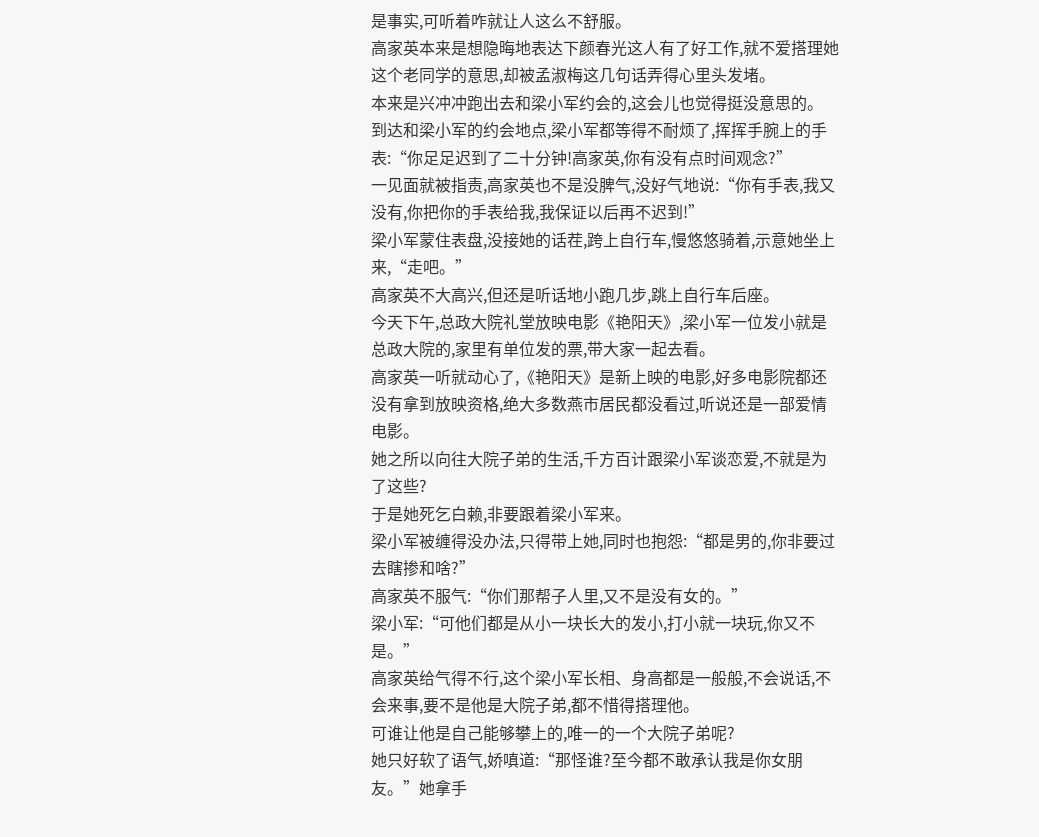是事实,可听着咋就让人这么不舒服。
高家英本来是想隐晦地表达下颜春光这人有了好工作,就不爱搭理她这个老同学的意思,却被孟淑梅这几句话弄得心里头发堵。
本来是兴冲冲跑出去和梁小军约会的,这会儿也觉得挺没意思的。
到达和梁小军的约会地点,梁小军都等得不耐烦了,挥挥手腕上的手表:“你足足迟到了二十分钟!高家英,你有没有点时间观念?”
一见面就被指责,高家英也不是没脾气,没好气地说:“你有手表,我又没有,你把你的手表给我,我保证以后再不迟到!”
梁小军蒙住表盘,没接她的话茬,跨上自行车,慢悠悠骑着,示意她坐上来,“走吧。”
高家英不大高兴,但还是听话地小跑几步,跳上自行车后座。
今天下午,总政大院礼堂放映电影《艳阳天》,梁小军一位发小就是总政大院的,家里有单位发的票,带大家一起去看。
高家英一听就动心了,《艳阳天》是新上映的电影,好多电影院都还没有拿到放映资格,绝大多数燕市居民都没看过,听说还是一部爱情电影。
她之所以向往大院子弟的生活,千方百计跟梁小军谈恋爱,不就是为了这些?
于是她死乞白赖,非要跟着梁小军来。
梁小军被缠得没办法,只得带上她,同时也抱怨:“都是男的,你非要过去瞎掺和啥?”
高家英不服气:“你们那帮子人里,又不是没有女的。”
梁小军:“可他们都是从小一块长大的发小,打小就一块玩,你又不是。”
高家英给气得不行,这个梁小军长相、身高都是一般般,不会说话,不会来事,要不是他是大院子弟,都不惜得搭理他。
可谁让他是自己能够攀上的,唯一的一个大院子弟呢?
她只好软了语气,娇嗔道:“那怪谁?至今都不敢承认我是你女朋友。”她拿手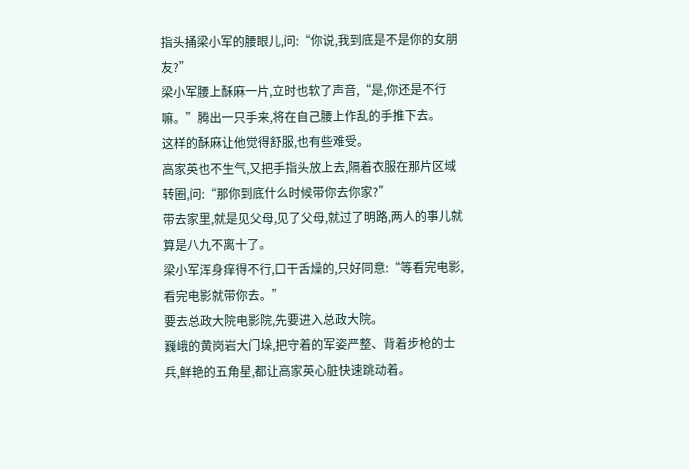指头捅梁小军的腰眼儿,问:“你说,我到底是不是你的女朋友?”
梁小军腰上酥麻一片,立时也软了声音,“是,你还是不行嘛。”腾出一只手来,将在自己腰上作乱的手推下去。
这样的酥麻让他觉得舒服,也有些难受。
高家英也不生气,又把手指头放上去,隔着衣服在那片区域转圈,问:“那你到底什么时候带你去你家?”
带去家里,就是见父母,见了父母,就过了明路,两人的事儿就算是八九不离十了。
梁小军浑身痒得不行,口干舌燥的,只好同意:“等看完电影,看完电影就带你去。”
要去总政大院电影院,先要进入总政大院。
巍峨的黄岗岩大门垛,把守着的军姿严整、背着步枪的士兵,鲜艳的五角星,都让高家英心脏快速跳动着。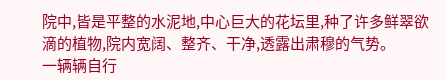院中,皆是平整的水泥地,中心巨大的花坛里,种了许多鲜翠欲滴的植物,院内宽阔、整齐、干净,透露出肃穆的气势。
一辆辆自行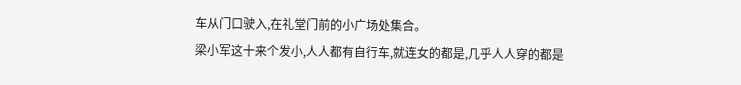车从门口驶入,在礼堂门前的小广场处集合。
梁小军这十来个发小,人人都有自行车,就连女的都是,几乎人人穿的都是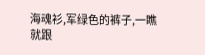海魂衫,军绿色的裤子,一瞧就跟